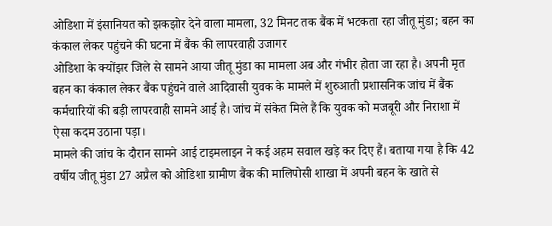ओडिशा में इंसानियत को झकझोर देने वाला मामला, 32 मिनट तक बैंक में भटकता रहा जीतू मुंडा; बहन का कंकाल लेकर पहुंचने की घटना में बैंक की लापरवाही उजागर
ओडिशा के क्योंझर जिले से सामने आया जीतू मुंडा का मामला अब और गंभीर होता जा रहा है। अपनी मृत बहन का कंकाल लेकर बैंक पहुंचने वाले आदिवासी युवक के मामले में शुरुआती प्रशासनिक जांच में बैंक कर्मचारियों की बड़ी लापरवाही सामने आई है। जांच में संकेत मिले हैं कि युवक को मजबूरी और निराशा में ऐसा कदम उठाना पड़ा।
मामले की जांच के दौरान सामने आई टाइमलाइन ने कई अहम सवाल खड़े कर दिए हैं। बताया गया है कि 42 वर्षीय जीतू मुंडा 27 अप्रैल को ओडिशा ग्रामीण बैंक की मालिपोसी शाखा में अपनी बहन के खाते से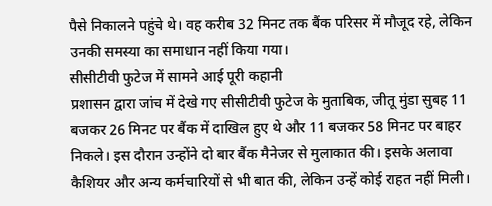पैसे निकालने पहुंचे थे। वह करीब 32 मिनट तक बैंक परिसर में मौजूद रहे, लेकिन उनकी समस्या का समाधान नहीं किया गया।
सीसीटीवी फुटेज में सामने आई पूरी कहानी
प्रशासन द्वारा जांच में देखे गए सीसीटीवी फुटेज के मुताबिक, जीतू मुंडा सुबह 11 बजकर 26 मिनट पर बैंक में दाखिल हुए थे और 11 बजकर 58 मिनट पर बाहर निकले। इस दौरान उन्होंने दो बार बैंक मैनेजर से मुलाकात की। इसके अलावा कैशियर और अन्य कर्मचारियों से भी बात की, लेकिन उन्हें कोई राहत नहीं मिली।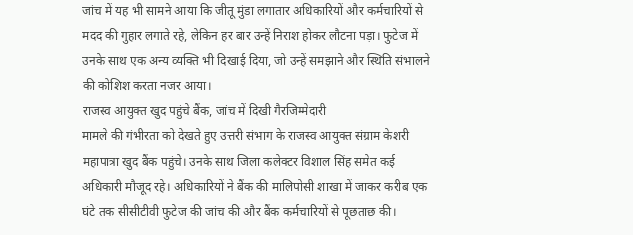जांच में यह भी सामने आया कि जीतू मुंडा लगातार अधिकारियों और कर्मचारियों से मदद की गुहार लगाते रहे, लेकिन हर बार उन्हें निराश होकर लौटना पड़ा। फुटेज में उनके साथ एक अन्य व्यक्ति भी दिखाई दिया, जो उन्हें समझाने और स्थिति संभालने की कोशिश करता नजर आया।
राजस्व आयुक्त खुद पहुंचे बैंक, जांच में दिखी गैरजिम्मेदारी
मामले की गंभीरता को देखते हुए उत्तरी संभाग के राजस्व आयुक्त संग्राम केशरी महापात्रा खुद बैंक पहुंचे। उनके साथ जिला कलेक्टर विशाल सिंह समेत कई अधिकारी मौजूद रहे। अधिकारियों ने बैंक की मालिपोसी शाखा में जाकर करीब एक घंटे तक सीसीटीवी फुटेज की जांच की और बैंक कर्मचारियों से पूछताछ की।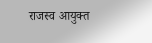राजस्व आयुक्त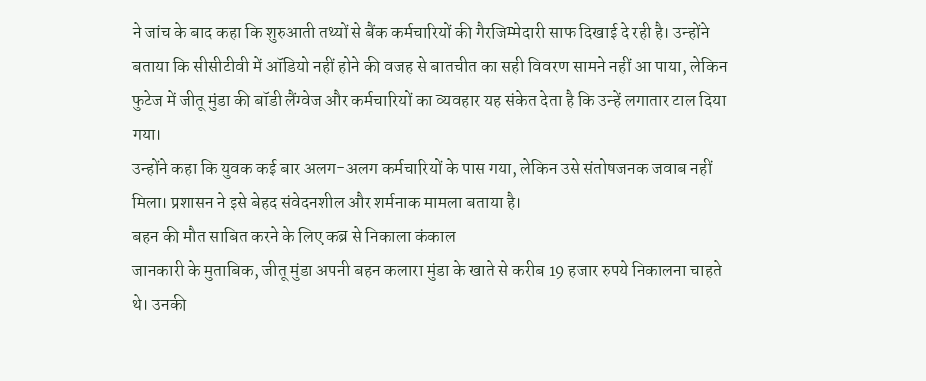ने जांच के बाद कहा कि शुरुआती तथ्यों से बैंक कर्मचारियों की गैरजिम्मेदारी साफ दिखाई दे रही है। उन्होंने बताया कि सीसीटीवी में ऑडियो नहीं होने की वजह से बातचीत का सही विवरण सामने नहीं आ पाया, लेकिन फुटेज में जीतू मुंडा की बॉडी लैंग्वेज और कर्मचारियों का व्यवहार यह संकेत देता है कि उन्हें लगातार टाल दिया गया।
उन्होंने कहा कि युवक कई बार अलग-अलग कर्मचारियों के पास गया, लेकिन उसे संतोषजनक जवाब नहीं मिला। प्रशासन ने इसे बेहद संवेदनशील और शर्मनाक मामला बताया है।
बहन की मौत साबित करने के लिए कब्र से निकाला कंकाल
जानकारी के मुताबिक, जीतू मुंडा अपनी बहन कलारा मुंडा के खाते से करीब 19 हजार रुपये निकालना चाहते थे। उनकी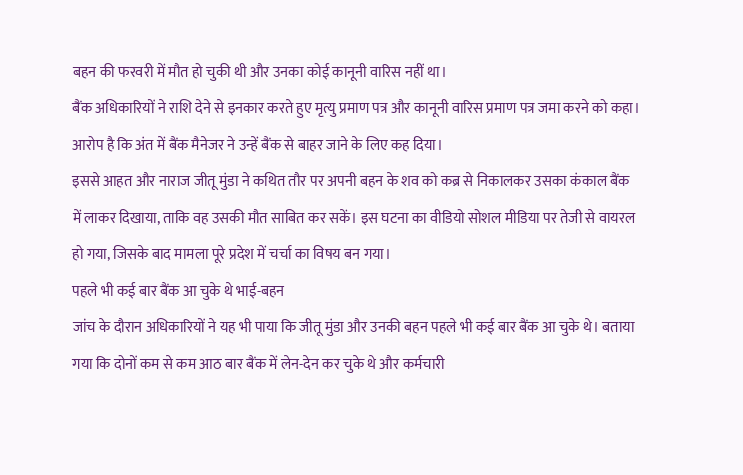बहन की फरवरी में मौत हो चुकी थी और उनका कोई कानूनी वारिस नहीं था।
बैंक अधिकारियों ने राशि देने से इनकार करते हुए मृत्यु प्रमाण पत्र और कानूनी वारिस प्रमाण पत्र जमा करने को कहा। आरोप है कि अंत में बैंक मैनेजर ने उन्हें बैंक से बाहर जाने के लिए कह दिया।
इससे आहत और नाराज जीतू मुंडा ने कथित तौर पर अपनी बहन के शव को कब्र से निकालकर उसका कंकाल बैंक में लाकर दिखाया, ताकि वह उसकी मौत साबित कर सकें। इस घटना का वीडियो सोशल मीडिया पर तेजी से वायरल हो गया, जिसके बाद मामला पूरे प्रदेश में चर्चा का विषय बन गया।
पहले भी कई बार बैंक आ चुके थे भाई-बहन
जांच के दौरान अधिकारियों ने यह भी पाया कि जीतू मुंडा और उनकी बहन पहले भी कई बार बैंक आ चुके थे। बताया गया कि दोनों कम से कम आठ बार बैंक में लेन-देन कर चुके थे और कर्मचारी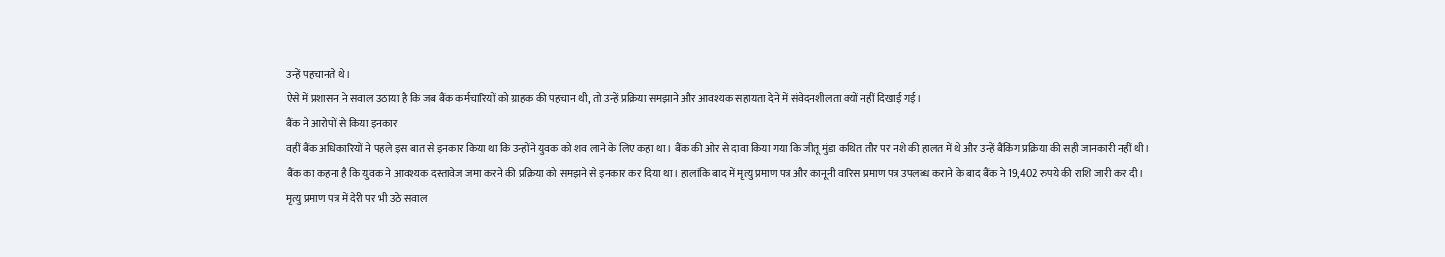उन्हें पहचानते थे।
ऐसे में प्रशासन ने सवाल उठाया है कि जब बैंक कर्मचारियों को ग्राहक की पहचान थी, तो उन्हें प्रक्रिया समझाने और आवश्यक सहायता देने में संवेदनशीलता क्यों नहीं दिखाई गई।
बैंक ने आरोपों से किया इनकार
वहीं बैंक अधिकारियों ने पहले इस बात से इनकार किया था कि उन्होंने युवक को शव लाने के लिए कहा था। बैंक की ओर से दावा किया गया कि जीतू मुंडा कथित तौर पर नशे की हालत में थे और उन्हें बैंकिंग प्रक्रिया की सही जानकारी नहीं थी।
बैंक का कहना है कि युवक ने आवश्यक दस्तावेज जमा करने की प्रक्रिया को समझने से इनकार कर दिया था। हालांकि बाद में मृत्यु प्रमाण पत्र और कानूनी वारिस प्रमाण पत्र उपलब्ध कराने के बाद बैंक ने 19,402 रुपये की राशि जारी कर दी।
मृत्यु प्रमाण पत्र में देरी पर भी उठे सवाल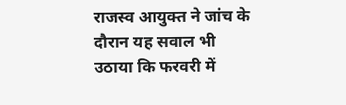राजस्व आयुक्त ने जांच के दौरान यह सवाल भी उठाया कि फरवरी में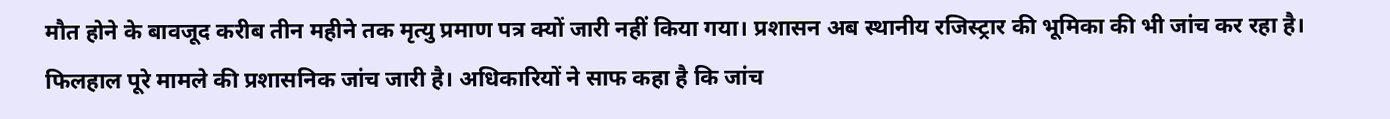मौत होने के बावजूद करीब तीन महीने तक मृत्यु प्रमाण पत्र क्यों जारी नहीं किया गया। प्रशासन अब स्थानीय रजिस्ट्रार की भूमिका की भी जांच कर रहा है।
फिलहाल पूरे मामले की प्रशासनिक जांच जारी है। अधिकारियों ने साफ कहा है कि जांच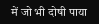में जो भी दोषी पाया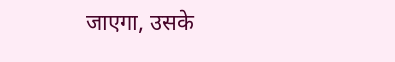जाएगा, उसके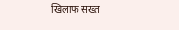खिलाफ सख्त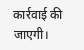कार्रवाई की जाएगी।